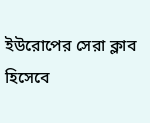ইউরোপের সেরা ক্লাব হিসেবে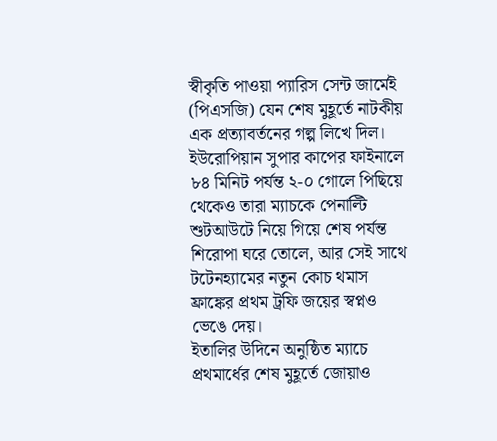স্বীকৃতি পাওয়া প্যারিস সেন্ট জার্মেই (পিএসজি) যেন শেষ মুহূর্তে নাটকীয় এক প্রত্যাবর্তনের গল্প লিখে দিল। ইউরোপিয়ান সুপার কাপের ফাইনালে ৮৪ মিনিট পর্যন্ত ২-০ গোলে পিছিয়ে থেকেও তারা ম্যাচকে পেনাল্টি শুটআউটে নিয়ে গিয়ে শেষ পর্যন্ত শিরোপা ঘরে তোলে, আর সেই সাথে টটেনহ্যামের নতুন কোচ থমাস ফ্রাঙ্কের প্রথম ট্রফি জয়ের স্বপ্নও ভেঙে দেয়।
ইতালির উদিনে অনুষ্ঠিত ম্যাচে প্রথমার্ধের শেষ মুহূর্তে জোয়াও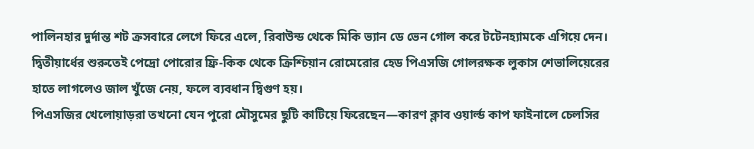পালিনহার দুর্দান্ত শট ক্রসবারে লেগে ফিরে এলে, রিবাউন্ড থেকে মিকি ভ্যান ডে ভেন গোল করে টটেনহ্যামকে এগিয়ে দেন। দ্বিতীয়ার্ধের শুরুতেই পেদ্রো পোরোর ফ্রি-কিক থেকে ক্রিশ্চিয়ান রোমেরোর হেড পিএসজি গোলরক্ষক লুকাস শেভালিয়েরের হাতে লাগলেও জাল খুঁজে নেয়, ফলে ব্যবধান দ্বিগুণ হয়।
পিএসজির খেলোয়াড়রা তখনো যেন পুরো মৌসুমের ছুটি কাটিয়ে ফিরেছেন—কারণ ক্লাব ওয়ার্ল্ড কাপ ফাইনালে চেলসির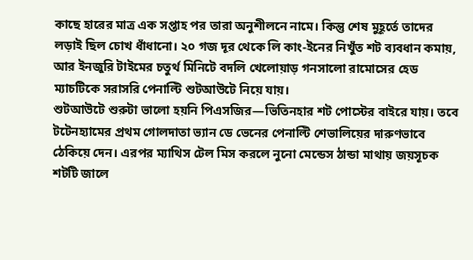কাছে হারের মাত্র এক সপ্তাহ পর তারা অনুশীলনে নামে। কিন্তু শেষ মুহূর্তে তাদের লড়াই ছিল চোখ ধাঁধানো। ২০ গজ দূর থেকে লি কাং-ইনের নিখুঁত শট ব্যবধান কমায়, আর ইনজুরি টাইমের চতুর্থ মিনিটে বদলি খেলোয়াড় গনসালো রামোসের হেড ম্যাচটিকে সরাসরি পেনাল্টি শুটআউটে নিয়ে যায়।
শুটআউটে শুরুটা ভালো হয়নি পিএসজির—ভিতিনহার শট পোস্টের বাইরে যায়। তবে টটেনহ্যামের প্রথম গোলদাতা ভ্যান ডে ভেনের পেনাল্টি শেভালিয়ের দারুণভাবে ঠেকিয়ে দেন। এরপর ম্যাথিস টেল মিস করলে নুনো মেন্ডেস ঠান্ডা মাথায় জয়সূচক শটটি জালে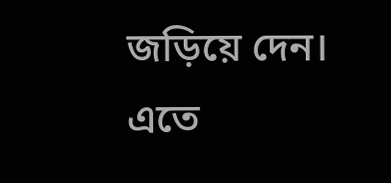জড়িয়ে দেন।
এতে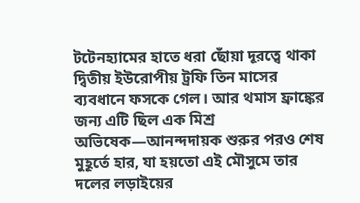টটেনহ্যামের হাতে ধরা ছোঁয়া দূরত্বে থাকা দ্বিতীয় ইউরোপীয় ট্রফি তিন মাসের ব্যবধানে ফসকে গেল। আর থমাস ফ্রাঙ্কের জন্য এটি ছিল এক মিশ্র অভিষেক—আনন্দদায়ক শুরুর পরও শেষ মুহূর্তে হার, যা হয়তো এই মৌসুমে তার দলের লড়াইয়ের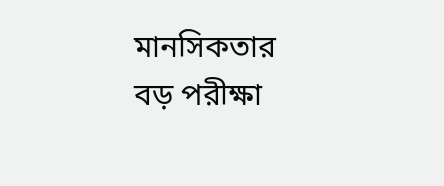মানসিকতার বড় পরীক্ষা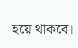হয়ে থাকবে।